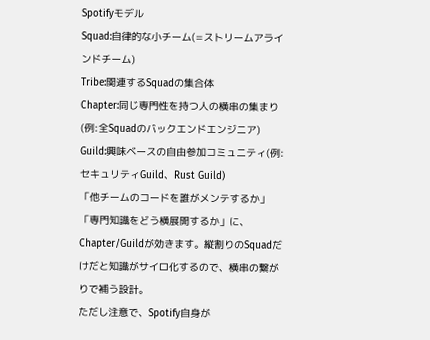Spotifyモデル
Squad:自律的な小チーム(=ストリームアラインドチーム)
Tribe:関連するSquadの集合体
Chapter:同じ専門性を持つ人の横串の集まり(例:全Squadのバックエンドエンジニア)
Guild:興味ベースの自由参加コミュニティ(例:セキュリティGuild、Rust Guild)
「他チームのコードを誰がメンテするか」「専門知識をどう横展開するか」に、Chapter/Guildが効きます。縦割りのSquadだけだと知識がサイロ化するので、横串の繋がりで補う設計。
ただし注意で、Spotify自身が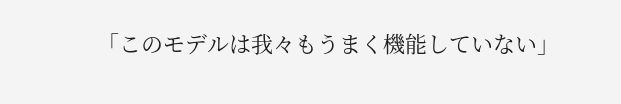「このモデルは我々もうまく機能していない」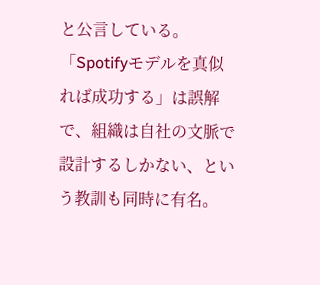と公言している。
「Spotifyモデルを真似れば成功する」は誤解で、組織は自社の文脈で設計するしかない、という教訓も同時に有名。